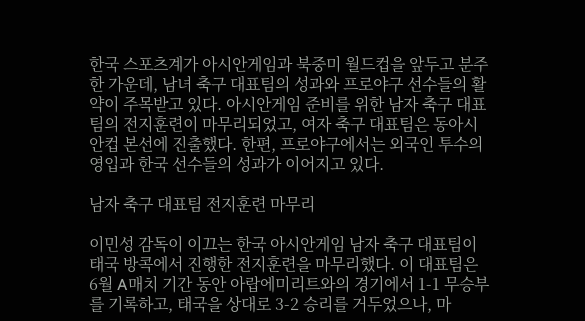한국 스포츠계가 아시안게임과 북중미 월드컵을 앞두고 분주한 가운데, 남녀 축구 대표팀의 성과와 프로야구 선수들의 활약이 주목받고 있다. 아시안게임 준비를 위한 남자 축구 대표팀의 전지훈련이 마무리되었고, 여자 축구 대표팀은 동아시안컵 본선에 진출했다. 한편, 프로야구에서는 외국인 투수의 영입과 한국 선수들의 성과가 이어지고 있다.

남자 축구 대표팀 전지훈련 마무리

이민성 감독이 이끄는 한국 아시안게임 남자 축구 대표팀이 태국 방콕에서 진행한 전지훈련을 마무리했다. 이 대표팀은 6월 A매치 기간 동안 아랍에미리트와의 경기에서 1-1 무승부를 기록하고, 태국을 상대로 3-2 승리를 거두었으나, 마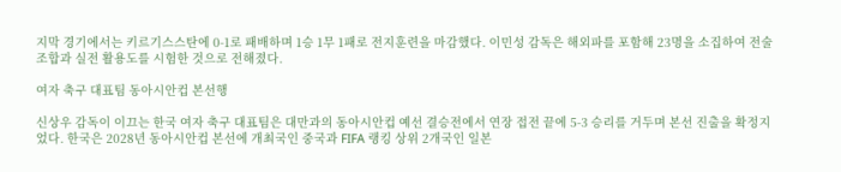지막 경기에서는 키르기스스탄에 0-1로 패배하며 1승 1무 1패로 전지훈련을 마감했다. 이민성 감독은 해외파를 포함해 23명을 소집하여 전술 조합과 실전 활용도를 시험한 것으로 전해졌다.

여자 축구 대표팀 동아시안컵 본선행

신상우 감독이 이끄는 한국 여자 축구 대표팀은 대만과의 동아시안컵 예선 결승전에서 연장 접전 끝에 5-3 승리를 거두며 본선 진출을 확정지었다. 한국은 2028년 동아시안컵 본선에 개최국인 중국과 FIFA 랭킹 상위 2개국인 일본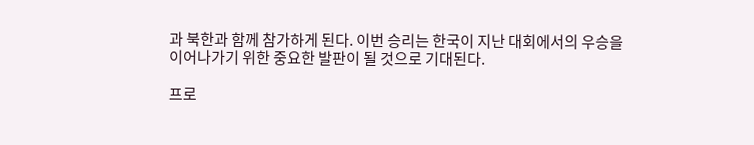과 북한과 함께 참가하게 된다. 이번 승리는 한국이 지난 대회에서의 우승을 이어나가기 위한 중요한 발판이 될 것으로 기대된다.

프로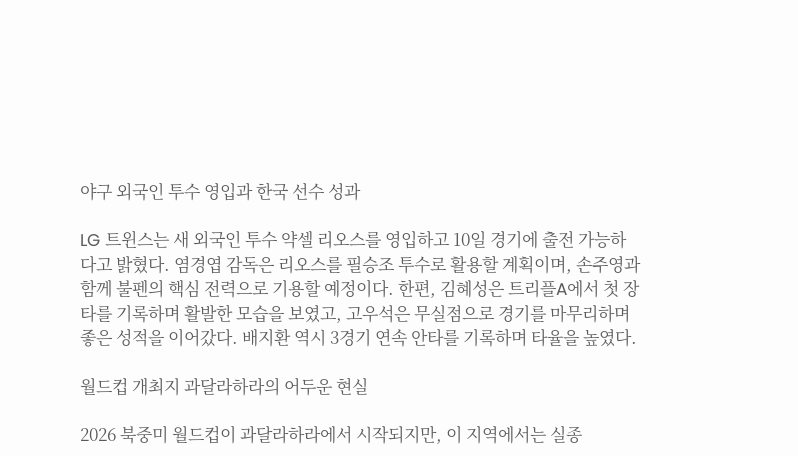야구 외국인 투수 영입과 한국 선수 성과

LG 트윈스는 새 외국인 투수 약셀 리오스를 영입하고 10일 경기에 출전 가능하다고 밝혔다. 염경엽 감독은 리오스를 필승조 투수로 활용할 계획이며, 손주영과 함께 불펜의 핵심 전력으로 기용할 예정이다. 한편, 김혜성은 트리플A에서 첫 장타를 기록하며 활발한 모습을 보였고, 고우석은 무실점으로 경기를 마무리하며 좋은 성적을 이어갔다. 배지환 역시 3경기 연속 안타를 기록하며 타율을 높였다.

월드컵 개최지 과달라하라의 어두운 현실

2026 북중미 월드컵이 과달라하라에서 시작되지만, 이 지역에서는 실종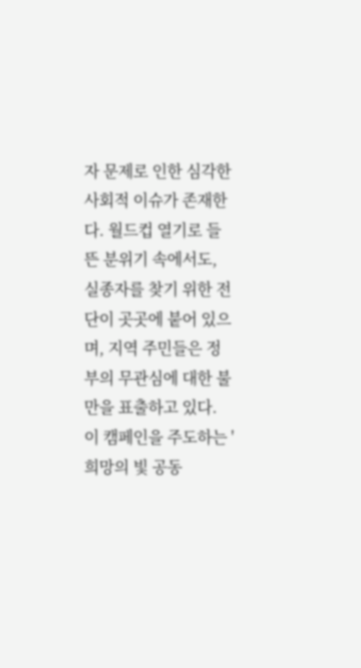자 문제로 인한 심각한 사회적 이슈가 존재한다. 월드컵 열기로 들뜬 분위기 속에서도, 실종자를 찾기 위한 전단이 곳곳에 붙어 있으며, 지역 주민들은 정부의 무관심에 대한 불만을 표출하고 있다. 이 캠페인을 주도하는 '희망의 빛 공동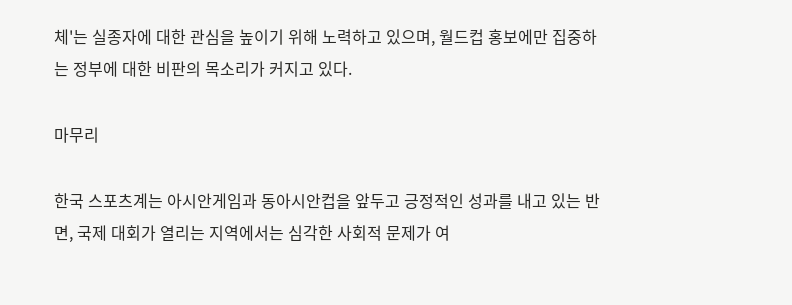체'는 실종자에 대한 관심을 높이기 위해 노력하고 있으며, 월드컵 홍보에만 집중하는 정부에 대한 비판의 목소리가 커지고 있다.

마무리

한국 스포츠계는 아시안게임과 동아시안컵을 앞두고 긍정적인 성과를 내고 있는 반면, 국제 대회가 열리는 지역에서는 심각한 사회적 문제가 여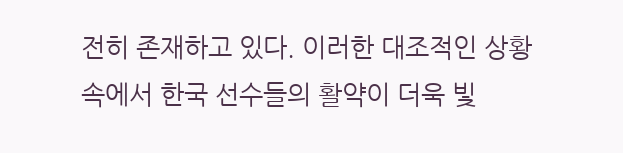전히 존재하고 있다. 이러한 대조적인 상황 속에서 한국 선수들의 활약이 더욱 빛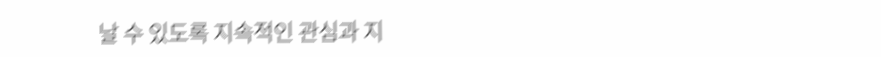날 수 있도록 지속적인 관심과 지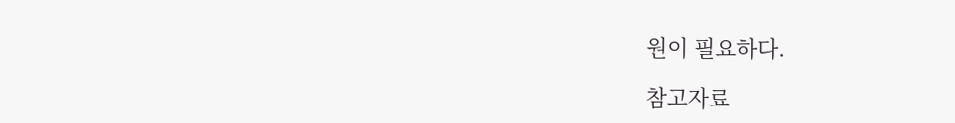원이 필요하다.

참고자료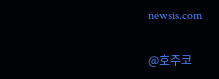newsis.com

@호주코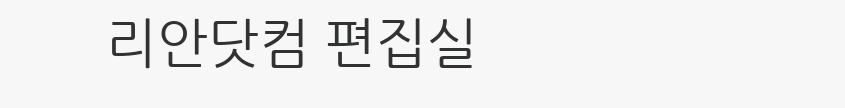리안닷컴 편집실